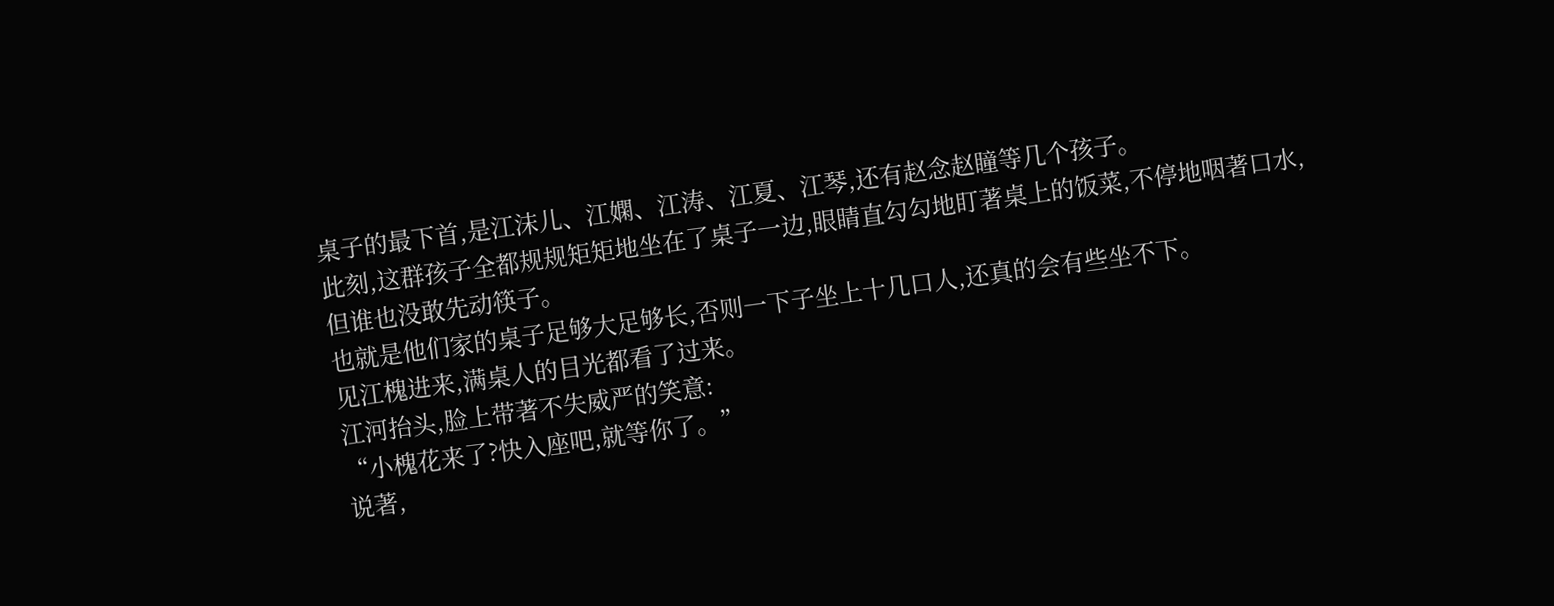桌子的最下首,是江沫儿、江嫻、江涛、江夏、江琴,还有赵念赵瞳等几个孩子。
此刻,这群孩子全都规规矩矩地坐在了桌子一边,眼睛直勾勾地盯著桌上的饭菜,不停地咽著口水,但谁也没敢先动筷子。
也就是他们家的桌子足够大足够长,否则一下子坐上十几口人,还真的会有些坐不下。
见江槐进来,满桌人的目光都看了过来。
江河抬头,脸上带著不失威严的笑意:
“小槐花来了?快入座吧,就等你了。”
说著,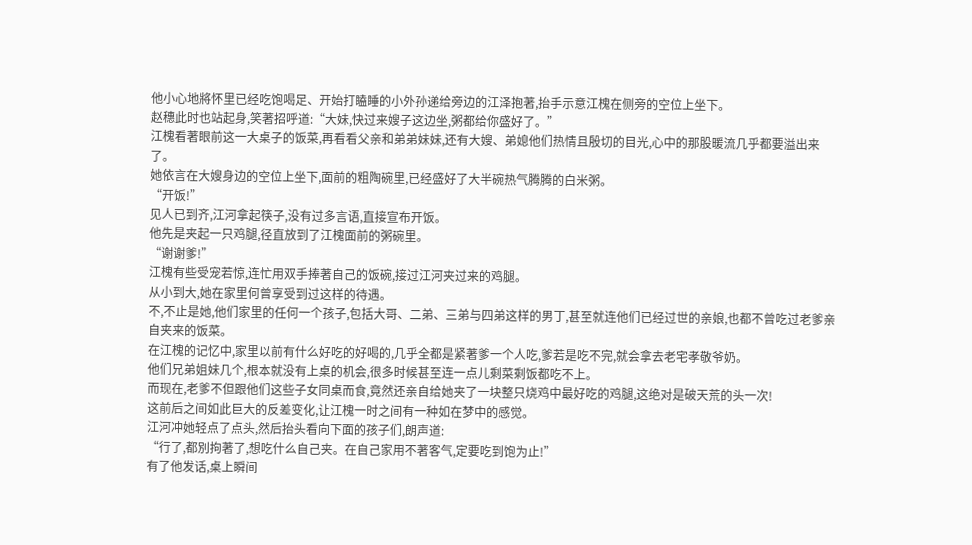他小心地將怀里已经吃饱喝足、开始打瞌睡的小外孙递给旁边的江泽抱著,抬手示意江槐在侧旁的空位上坐下。
赵穗此时也站起身,笑著招呼道:“大妹,快过来嫂子这边坐,粥都给你盛好了。”
江槐看著眼前这一大桌子的饭菜,再看看父亲和弟弟妹妹,还有大嫂、弟媳他们热情且殷切的目光,心中的那股暖流几乎都要溢出来了。
她依言在大嫂身边的空位上坐下,面前的粗陶碗里,已经盛好了大半碗热气腾腾的白米粥。
“开饭!”
见人已到齐,江河拿起筷子,没有过多言语,直接宣布开饭。
他先是夹起一只鸡腿,径直放到了江槐面前的粥碗里。
“谢谢爹!”
江槐有些受宠若惊,连忙用双手捧著自己的饭碗,接过江河夹过来的鸡腿。
从小到大,她在家里何曾享受到过这样的待遇。
不,不止是她,他们家里的任何一个孩子,包括大哥、二弟、三弟与四弟这样的男丁,甚至就连他们已经过世的亲娘,也都不曾吃过老爹亲自夹来的饭菜。
在江槐的记忆中,家里以前有什么好吃的好喝的,几乎全都是紧著爹一个人吃,爹若是吃不完,就会拿去老宅孝敬爷奶。
他们兄弟姐妹几个,根本就没有上桌的机会,很多时候甚至连一点儿剩菜剩饭都吃不上。
而现在,老爹不但跟他们这些子女同桌而食,竟然还亲自给她夹了一块整只烧鸡中最好吃的鸡腿,这绝对是破天荒的头一次!
这前后之间如此巨大的反差变化,让江槐一时之间有一种如在梦中的感觉。
江河冲她轻点了点头,然后抬头看向下面的孩子们,朗声道:
“行了,都別拘著了,想吃什么自己夹。在自己家用不著客气,定要吃到饱为止!”
有了他发话,桌上瞬间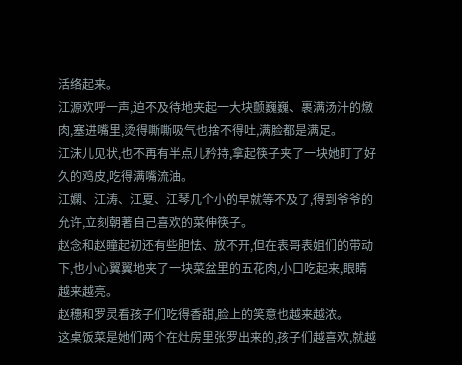活络起来。
江源欢呼一声,迫不及待地夹起一大块颤巍巍、裹满汤汁的燉肉,塞进嘴里,烫得嘶嘶吸气也捨不得吐,满脸都是满足。
江沫儿见状,也不再有半点儿矜持,拿起筷子夹了一块她盯了好久的鸡皮,吃得满嘴流油。
江嫻、江涛、江夏、江琴几个小的早就等不及了,得到爷爷的允许,立刻朝著自己喜欢的菜伸筷子。
赵念和赵瞳起初还有些胆怯、放不开,但在表哥表姐们的带动下,也小心翼翼地夹了一块菜盆里的五花肉,小口吃起来,眼睛越来越亮。
赵穗和罗灵看孩子们吃得香甜,脸上的笑意也越来越浓。
这桌饭菜是她们两个在灶房里张罗出来的,孩子们越喜欢,就越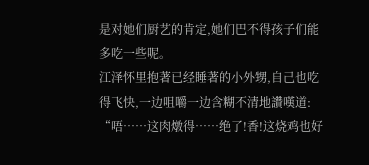是对她们厨艺的肯定,她们巴不得孩子们能多吃一些呢。
江泽怀里抱著已经睡著的小外甥,自己也吃得飞快,一边咀嚼一边含糊不清地讚嘆道:
“唔……这肉燉得……绝了!香!这烧鸡也好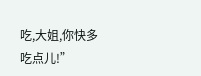吃,大姐,你快多吃点儿!”